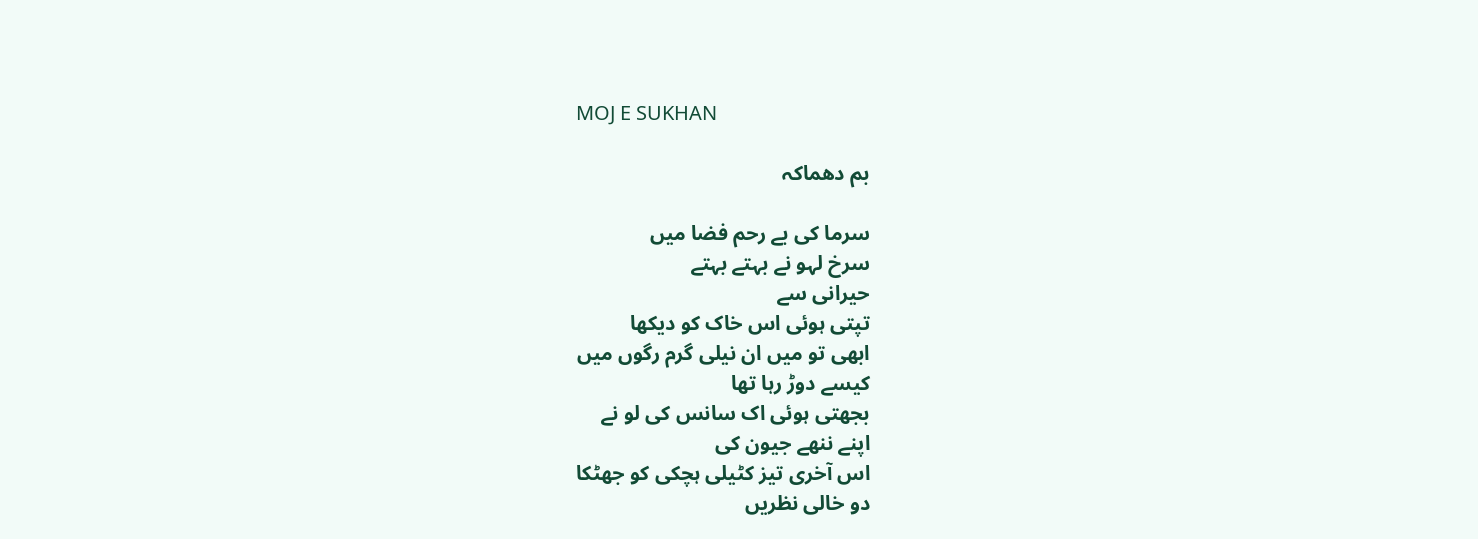MOJ E SUKHAN

بم دھماکہ

سرما کی بے رحم فضا میں
سرخ لہو نے بہتے بہتے
حیرانی سے
تپتی ہوئی اس خاک کو دیکھا
ابھی تو میں ان نیلی گرم رگوں میں
کیسے دوڑ رہا تھا
بجھتی ہوئی اک سانس کی لو نے
اپنے ننھے جیون کی
اس آخری تیز کٹیلی ہچکی کو جھٹکا
دو خالی نظریں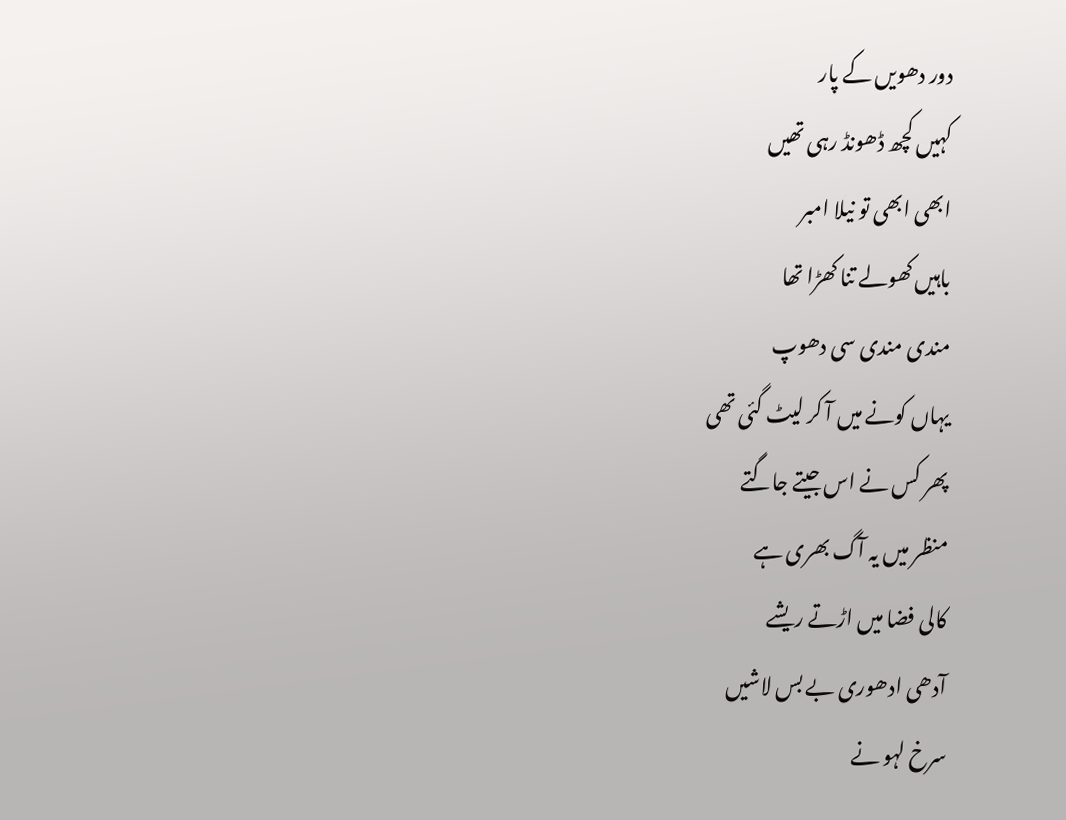دور دھویں کے پار
کہیں کچھ ڈھونڈ رہی تھیں
ابھی ابھی تو نیلا امبر
باہیں کھولے تنا کھڑا تھا
مندی مندی سی دھوپ
یہاں کونے میں آ کر لیٹ گئی تھی
پھر کس نے اس جیتے جاگتے
منظر میں یہ آگ بھری ہے
کالی فضا میں اڑتے ریشے
آدھی ادھوری بے بس لاشیں
سرخ لہو نے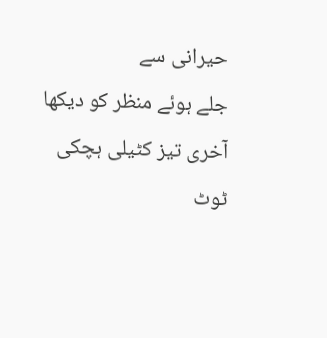حیرانی سے
جلے ہوئے منظر کو دیکھا
آخری تیز کٹیلی ہچکی
ٹوٹ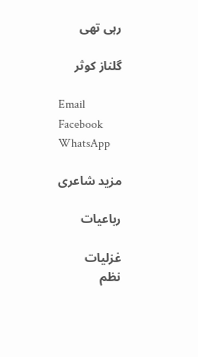رہی تھی

گلناز کوثر

Email
Facebook
WhatsApp

مزید شاعری

رباعیات

غزلیات
نظم